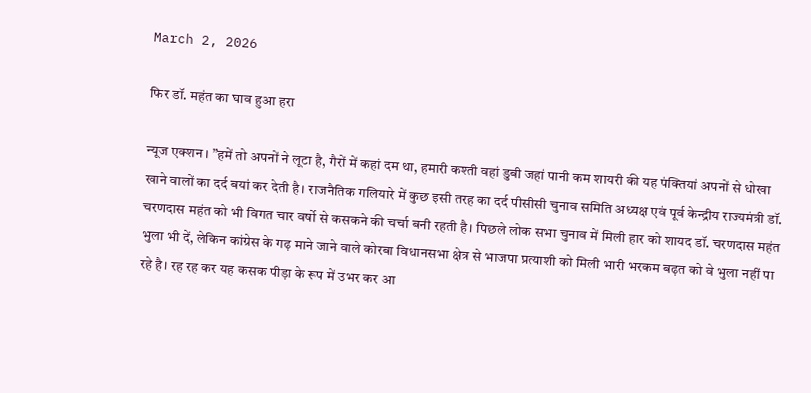March 2, 2026

फिर डॉ. महंत का घाव हुआ हरा

न्यूज एक्शन । ”हमें तो अपनों ने लूटा है, गैरों में कहां दम था, हमारी कश्ती वहां डुबी जहां पानी कम शायरी की यह पंक्तियां अपनों से धोखा खाने वालों का दर्द बयां कर देती है। राजनैतिक गलियारे में कुछ इसी तरह का दर्द पीसीसी चुनाव समिति अध्यक्ष एवं पूर्व केन्द्रीय राज्यमंत्री डॉ. चरणदास महंत को भी विगत चार वर्षो से कसकने की चर्चा बनी रहती है। पिछले लोक सभा चुनाव में मिली हार को शायद डॉ. चरणदास महंत भुला भी दें, लेकिन कांग्रेस के गढ़ माने जाने वाले कोरबा विधानसभा क्षेत्र से भाजपा प्रत्याशी को मिली भारी भरकम बढ़त को वे भुला नहीं पा रहे है। रह रह कर यह कसक पीड़ा के रूप में उभर कर आ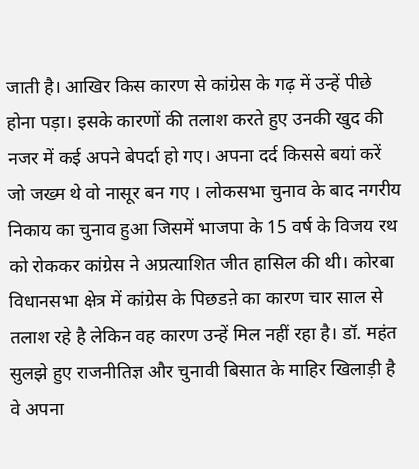जाती है। आखिर किस कारण से कांग्रेस के गढ़ में उन्हें पीछे होना पड़ा। इसके कारणों की तलाश करते हुए उनकी खुद की नजर में कई अपने बेपर्दा हो गए। अपना दर्द किससे बयां करें जो जख्म थे वो नासूर बन गए । लोकसभा चुनाव के बाद नगरीय निकाय का चुनाव हुआ जिसमें भाजपा के 15 वर्ष के विजय रथ को रोककर कांग्रेस ने अप्रत्याशित जीत हासिल की थी। कोरबा विधानसभा क्षेत्र में कांग्रेस के पिछडऩे का कारण चार साल से तलाश रहे है लेकिन वह कारण उन्हें मिल नहीं रहा है। डॉ. महंत सुलझे हुए राजनीतिज्ञ और चुनावी बिसात के माहिर खिलाड़ी है वे अपना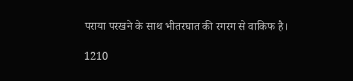पराया परखने के साथ भीतरघात की रगरग से वाकिफ है।

1210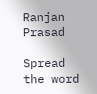Ranjan Prasad

Spread the word